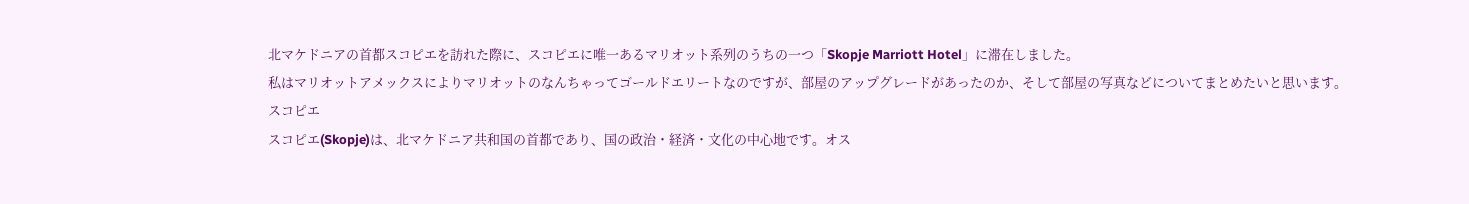北マケドニアの首都スコピエを訪れた際に、スコピエに唯一あるマリオット系列のうちの一つ「Skopje Marriott Hotel」に滞在しました。
私はマリオットアメックスによりマリオットのなんちゃってゴールドエリートなのですが、部屋のアップグレードがあったのか、そして部屋の写真などについてまとめたいと思います。
スコピエ
スコピエ(Skopje)は、北マケドニア共和国の首都であり、国の政治・経済・文化の中心地です。オス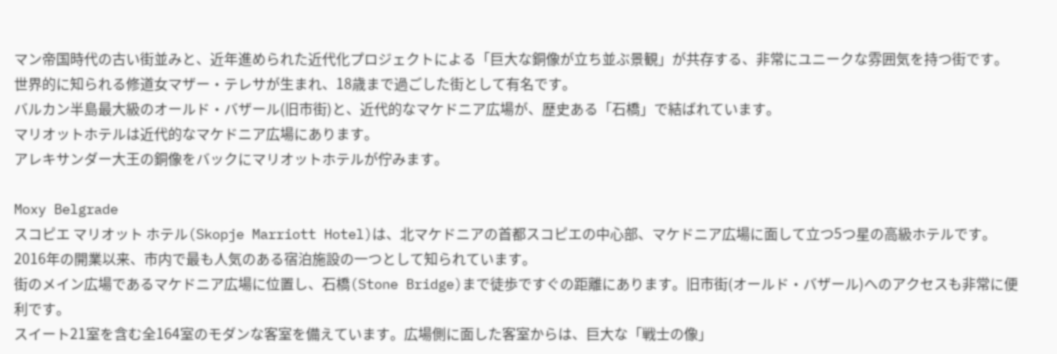マン帝国時代の古い街並みと、近年進められた近代化プロジェクトによる「巨大な銅像が立ち並ぶ景観」が共存する、非常にユニークな雰囲気を持つ街です。
世界的に知られる修道女マザー・テレサが生まれ、18歳まで過ごした街として有名です。
バルカン半島最大級のオールド・バザール(旧市街)と、近代的なマケドニア広場が、歴史ある「石橋」で結ばれています。
マリオットホテルは近代的なマケドニア広場にあります。
アレキサンダー大王の銅像をバックにマリオットホテルが佇みます。

Moxy Belgrade
スコピエ マリオット ホテル(Skopje Marriott Hotel)は、北マケドニアの首都スコピエの中心部、マケドニア広場に面して立つ5つ星の高級ホテルです。2016年の開業以来、市内で最も人気のある宿泊施設の一つとして知られています。
街のメイン広場であるマケドニア広場に位置し、石橋(Stone Bridge)まで徒歩ですぐの距離にあります。旧市街(オールド・バザール)へのアクセスも非常に便利です。
スイート21室を含む全164室のモダンな客室を備えています。広場側に面した客室からは、巨大な「戦士の像」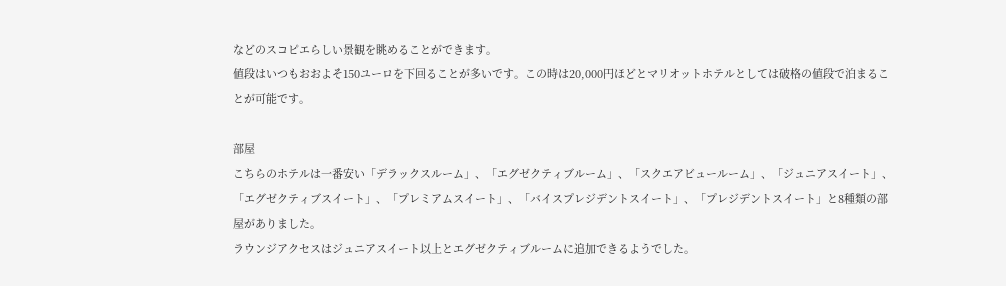などのスコピエらしい景観を眺めることができます。
値段はいつもおおよそ150ユーロを下回ることが多いです。この時は20,000円ほどとマリオットホテルとしては破格の値段で泊まることが可能です。

部屋
こちらのホテルは一番安い「デラックスルーム」、「エグゼクティブルーム」、「スクエアビュールーム」、「ジュニアスイート」、「エグゼクティブスイート」、「プレミアムスイート」、「バイスプレジデントスイート」、「プレジデントスイート」と8種類の部屋がありました。
ラウンジアクセスはジュニアスイート以上とエグゼクティブルームに追加できるようでした。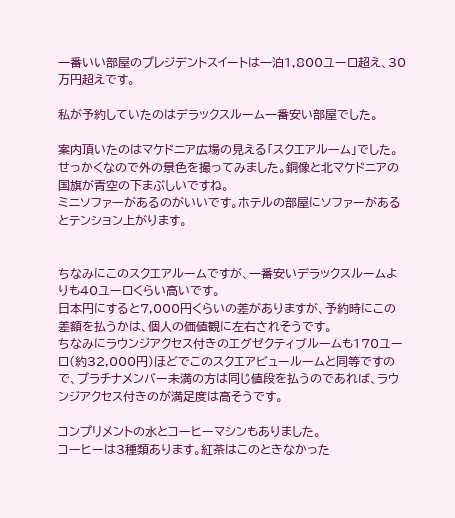一番いい部屋のプレジデントスイートは一泊1,800ユーロ超え、30万円超えです。

私が予約していたのはデラックスルーム一番安い部屋でした。

案内頂いたのはマケドニア広場の見える「スクエアルーム」でした。
せっかくなので外の景色を撮ってみました。銅像と北マケドニアの国旗が青空の下まぶしいですね。
ミニソファーがあるのがいいです。ホテルの部屋にソファーがあるとテンション上がります。


ちなみにこのスクエアルームですが、一番安いデラックスルームよりも40ユーロくらい高いです。
日本円にすると7,000円くらいの差がありますが、予約時にこの差額を払うかは、個人の価値観に左右されそうです。
ちなみにラウンジアクセス付きのエグゼクティブルームも170ユーロ(約32,000円)ほどでこのスクエアビュールームと同等ですので、プラチナメンバー未満の方は同じ値段を払うのであれば、ラウンジアクセス付きのが満足度は高そうです。

コンプリメントの水とコーヒーマシンもありました。
コーヒーは3種類あります。紅茶はこのときなかった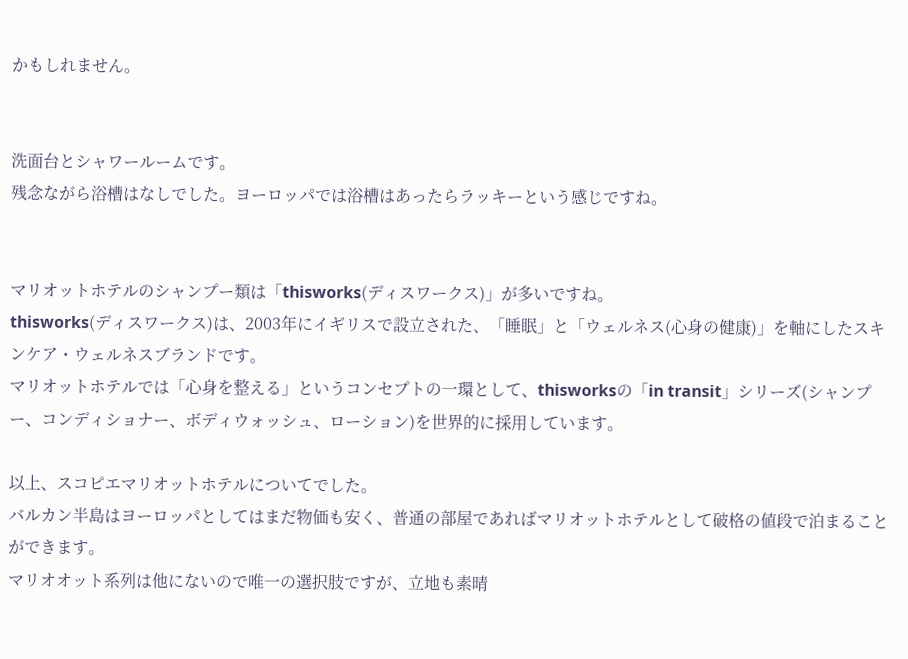かもしれません。


洗面台とシャワールームです。
残念ながら浴槽はなしでした。ヨーロッパでは浴槽はあったらラッキーという感じですね。


マリオットホテルのシャンプー類は「thisworks(ディスワークス)」が多いですね。
thisworks(ディスワークス)は、2003年にイギリスで設立された、「睡眠」と「ウェルネス(心身の健康)」を軸にしたスキンケア・ウェルネスブランドです。
マリオットホテルでは「心身を整える」というコンセプトの一環として、thisworksの「in transit」シリーズ(シャンプー、コンディショナー、ボディウォッシュ、ローション)を世界的に採用しています。

以上、スコピエマリオットホテルについてでした。
バルカン半島はヨーロッパとしてはまだ物価も安く、普通の部屋であればマリオットホテルとして破格の値段で泊まることができます。
マリオオット系列は他にないので唯一の選択肢ですが、立地も素晴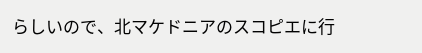らしいので、北マケドニアのスコピエに行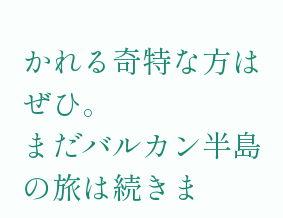かれる奇特な方はぜひ。
まだバルカン半島の旅は続きま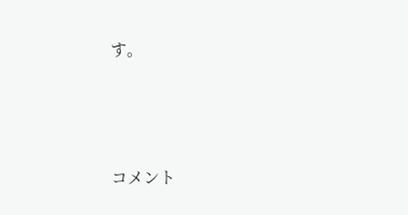す。




コメント